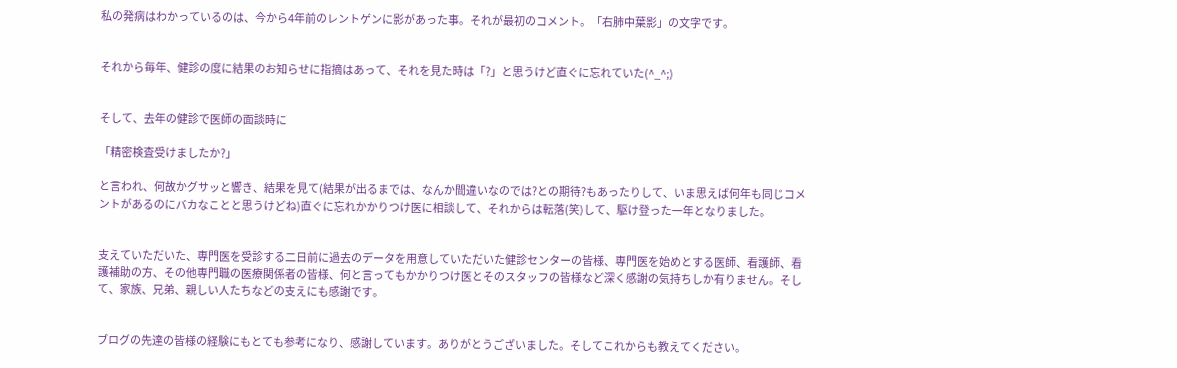私の発病はわかっているのは、今から4年前のレントゲンに影があった事。それが最初のコメント。「右肺中葉影」の文字です。


それから毎年、健診の度に結果のお知らせに指摘はあって、それを見た時は「?」と思うけど直ぐに忘れていた(^_^;)


そして、去年の健診で医師の面談時に

「精密検査受けましたか?」

と言われ、何故かグサッと響き、結果を見て(結果が出るまでは、なんか間違いなのでは?との期待?もあったりして、いま思えば何年も同じコメントがあるのにバカなことと思うけどね)直ぐに忘れかかりつけ医に相談して、それからは転落(笑)して、駆け登った一年となりました。


支えていただいた、専門医を受診する二日前に過去のデータを用意していただいた健診センターの皆様、専門医を始めとする医師、看護師、看護補助の方、その他専門職の医療関係者の皆様、何と言ってもかかりつけ医とそのスタッフの皆様など深く感謝の気持ちしか有りません。そして、家族、兄弟、親しい人たちなどの支えにも感謝です。


ブログの先達の皆様の経験にもとても参考になり、感謝しています。ありがとうございました。そしてこれからも教えてください。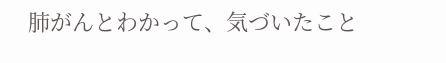肺がんとわかって、気づいたこと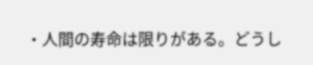・人間の寿命は限りがある。どうし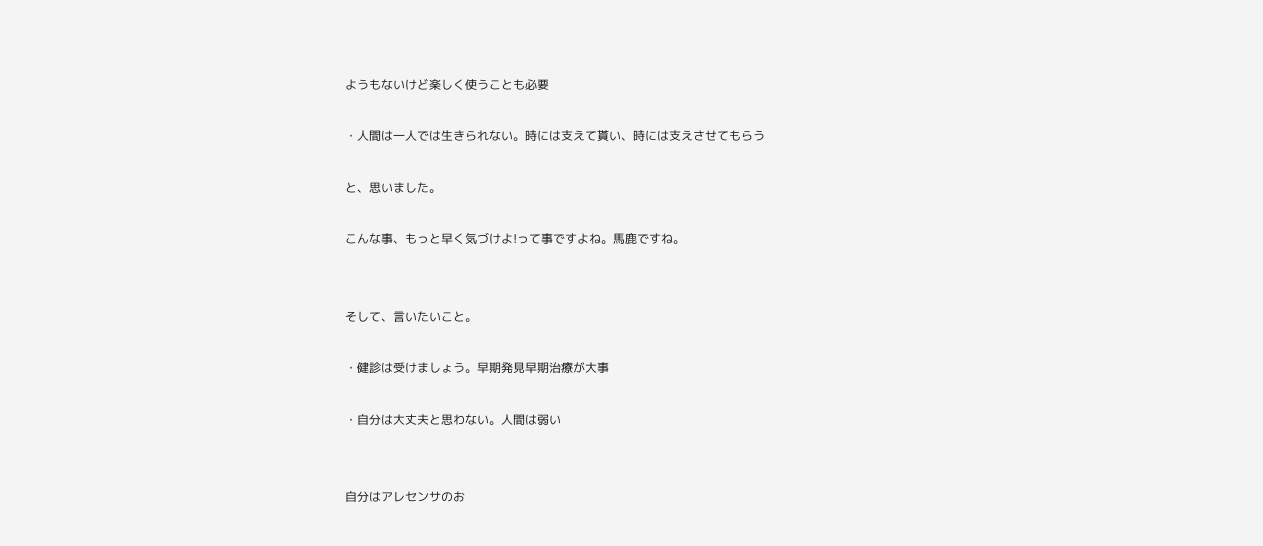ようもないけど楽しく使うことも必要

・人間は一人では生きられない。時には支えて貰い、時には支えさせてもらう

と、思いました。

こんな事、もっと早く気づけよ!って事ですよね。馬鹿ですね。


そして、言いたいこと。

・健診は受けましょう。早期発見早期治療が大事

・自分は大丈夫と思わない。人間は弱い


自分はアレセンサのお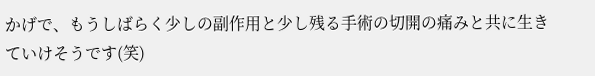かげで、もうしばらく少しの副作用と少し残る手術の切開の痛みと共に生きていけそうです(笑)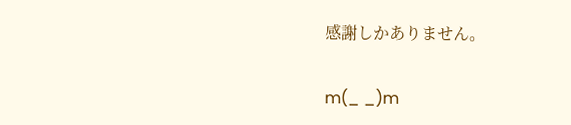感謝しかありません。

m(_ _)m